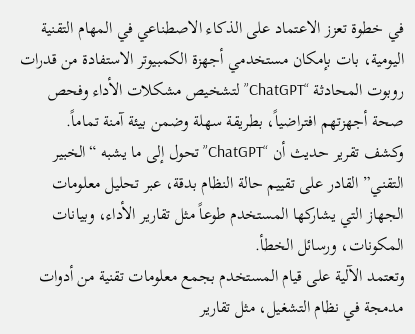في خطوة تعزز الاعتماد على الذكاء الاصطناعي في المهام التقنية اليومية، بات بإمكان مستخدمي أجهزة الكمبيوتر الاستفادة من قدرات روبوت المحادثة “ChatGPT” لتشخيص مشكلات الأداء وفحص صحة أجهزتهم افتراضياً، بطريقة سهلة وضمن بيئة آمنة تماماً.
وكشف تقرير حديث أن “ChatGPT” تحول إلى ما يشبه “الخبير التقني” القادر على تقييم حالة النظام بدقة، عبر تحليل معلومات الجهاز التي يشاركها المستخدم طوعاً مثل تقارير الأداء، وبيانات المكونات، ورسائل الخطأ.
وتعتمد الآلية على قيام المستخدم بجمع معلومات تقنية من أدوات مدمجة في نظام التشغيل، مثل تقارير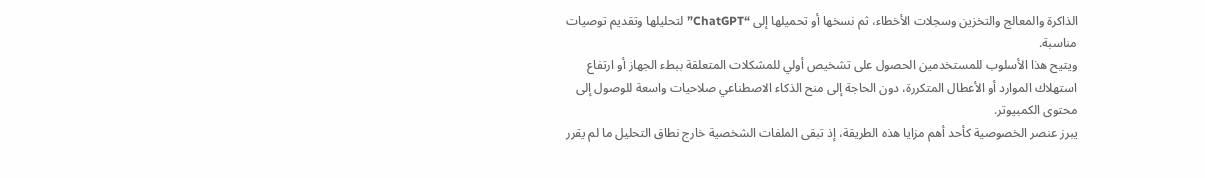الذاكرة والمعالج والتخزين وسجلات الأخطاء، ثم نسخها أو تحميلها إلى “ChatGPT” لتحليلها وتقديم توصيات مناسبة.
ويتيح هذا الأسلوب للمستخدمين الحصول على تشخيص أولي للمشكلات المتعلقة ببطء الجهاز أو ارتفاع استهلاك الموارد أو الأعطال المتكررة، دون الحاجة إلى منح الذكاء الاصطناعي صلاحيات واسعة للوصول إلى محتوى الكمبيوتر.
يبرز عنصر الخصوصية كأحد أهم مزايا هذه الطريقة، إذ تبقى الملفات الشخصية خارج نطاق التحليل ما لم يقرر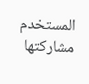المستخدم مشاركتها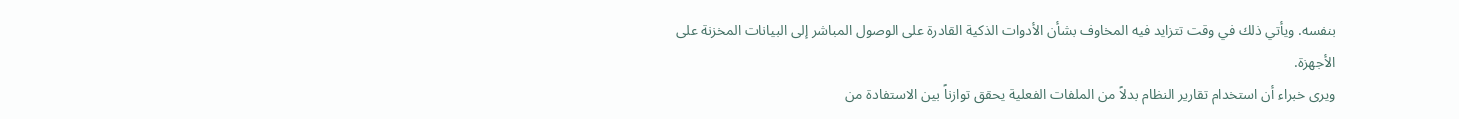بنفسه. ويأتي ذلك في وقت تتزايد فيه المخاوف بشأن الأدوات الذكية القادرة على الوصول المباشر إلى البيانات المخزنة على الأجهزة.
ويرى خبراء أن استخدام تقارير النظام بدلاً من الملفات الفعلية يحقق توازناً بين الاستفادة من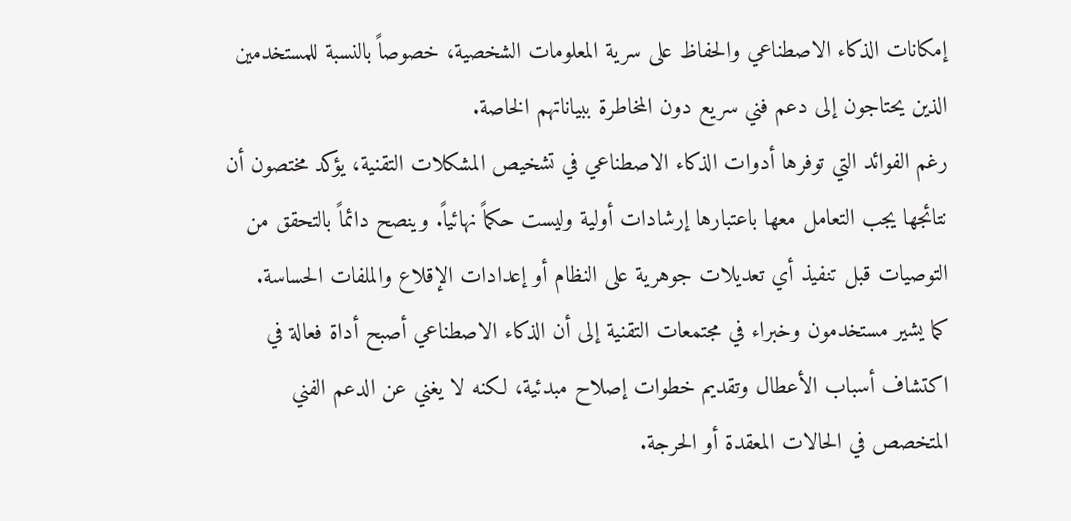إمكانات الذكاء الاصطناعي والحفاظ على سرية المعلومات الشخصية، خصوصاً بالنسبة للمستخدمين الذين يحتاجون إلى دعم فني سريع دون المخاطرة ببياناتهم الخاصة.
رغم الفوائد التي توفرها أدوات الذكاء الاصطناعي في تشخيص المشكلات التقنية، يؤكد مختصون أن نتائجها يجب التعامل معها باعتبارها إرشادات أولية وليست حكماً نهائياً. وينصح دائماً بالتحقق من التوصيات قبل تنفيذ أي تعديلات جوهرية على النظام أو إعدادات الإقلاع والملفات الحساسة.
كما يشير مستخدمون وخبراء في مجتمعات التقنية إلى أن الذكاء الاصطناعي أصبح أداة فعالة في اكتشاف أسباب الأعطال وتقديم خطوات إصلاح مبدئية، لكنه لا يغني عن الدعم الفني المتخصص في الحالات المعقدة أو الحرجة.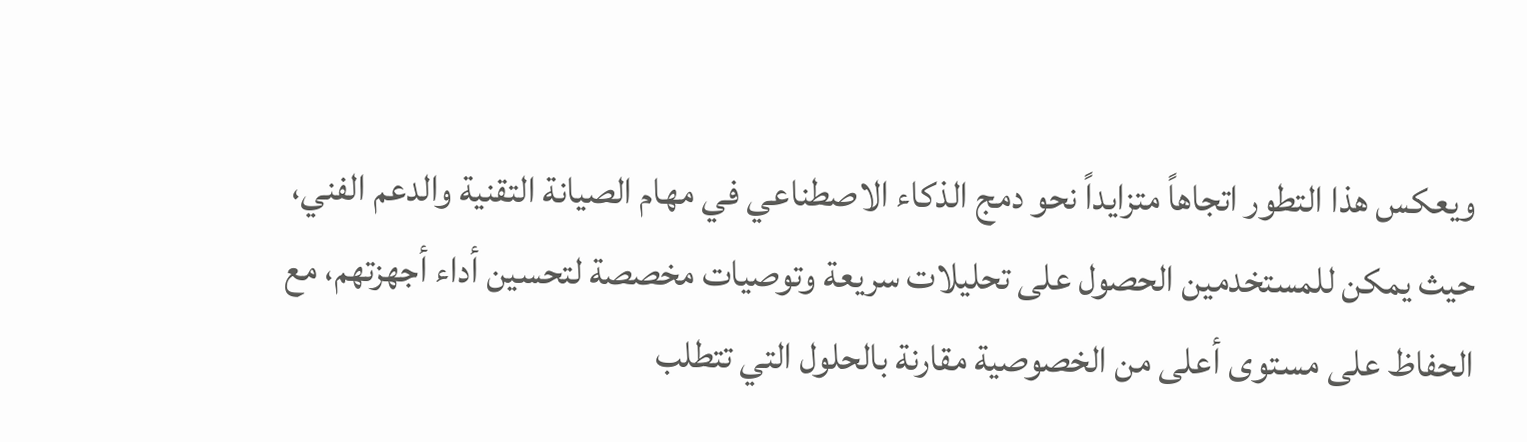ويعكس هذا التطور اتجاهاً متزايداً نحو دمج الذكاء الاصطناعي في مهام الصيانة التقنية والدعم الفني، حيث يمكن للمستخدمين الحصول على تحليلات سريعة وتوصيات مخصصة لتحسين أداء أجهزتهم، مع الحفاظ على مستوى أعلى من الخصوصية مقارنة بالحلول التي تتطلب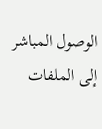الوصول المباشر إلى الملفات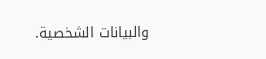والبيانات الشخصية.